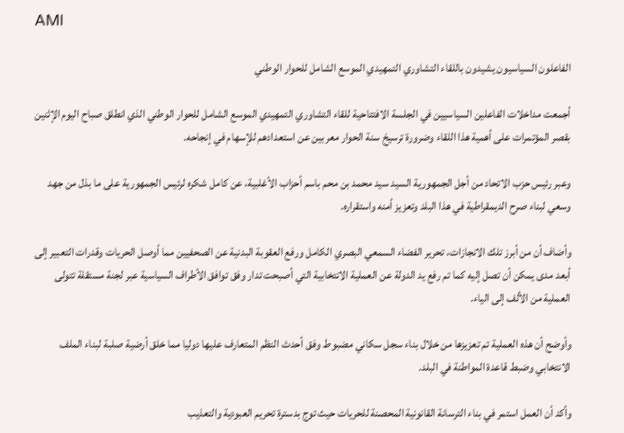AMI

الفاعلون السياسيون يشيدون باللقاء التشاوري التمهيدي الموسع الشامل للحوار الوطني

أجمعت مداخلات الفاعلين السياسيين في الجلسة الافتتاحية للقاء التشاوري التمهيدي الموسع الشامل للحوار الوطني الذي انطلق صباح اليوم الإثنين بقصر المؤتمرات على أهمية هذا اللقاء وضرورة ترسيخ سنة الحوار معربين عن استعدادهم للإسهام في إنجاحه.

وعبر رئيس حزب الاتحاد من أجل الجمهورية السيد سيد محمد بن محم باسم أحزاب الأغلبية، عن كامل شكره لرئيس الجمهورية على ما بذل من جهد وسعي لبناء صرح الديمقراطية في هذا البلد وتعزيز أمنه واستقراره.

وأضاف أن من أبرز تلك الانجازات، تحرير الفضاء السمعي البصري الكامل ورفع العقوبة البدنية عن الصحفيين مما أوصل الحريات وقدرات التعبير إلى أبعد مدى يمكن أن تصل إليه كما تم رفع يد الدولة عن العملية الانتخابية التي أصبحت تدار وفق توافق الأطراف السياسية عبر لجنة مستقلة تتولى العملية من الألف إلى الياء.

وأوضح أن هذه العملية تم تعزيزها من خلال بناء سجل سكاني مضبوط وفق أحدث النظم المتعارف عليها دوليا مما خلق أرضية صلبة لبناء الملف الانتخابي وضبط قاعدة المواطنة في البلد.

وأكد أن العمل استمر في بناء الترسانة القانونية المحصنة للحريات حيث توج بدسترة تحريم العبودية والتعذيب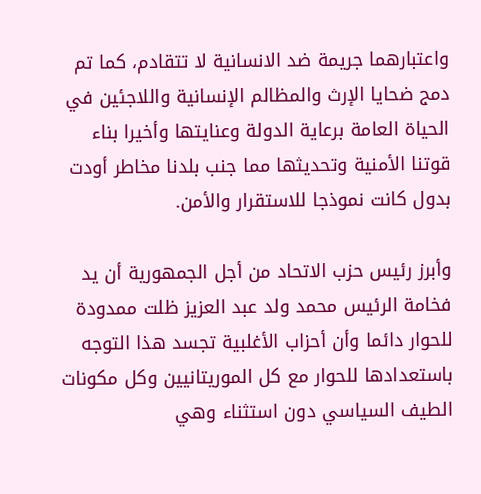واعتبارهما جريمة ضد الانسانية لا تتقادم، كما تم دمج ضحايا الإرث والمظالم الإنسانية واللاجئين في الحياة العامة برعاية الدولة وعنايتها وأخيرا بناء قوتنا الأمنية وتحديثها مما جنب بلدنا مخاطر أودت بدول كانت نموذجا للاستقرار والأمن.

وأبرز رئيس حزب الاتحاد من أجل الجمهورية أن يد فخامة الرئيس محمد ولد عبد العزيز ظلت ممدودة للحوار دائما وأن أحزاب الأغلبية تجسد هذا التوجه باستعدادها للحوار مع كل الموريتانيين وكل مكونات الطيف السياسي دون استثناء وهي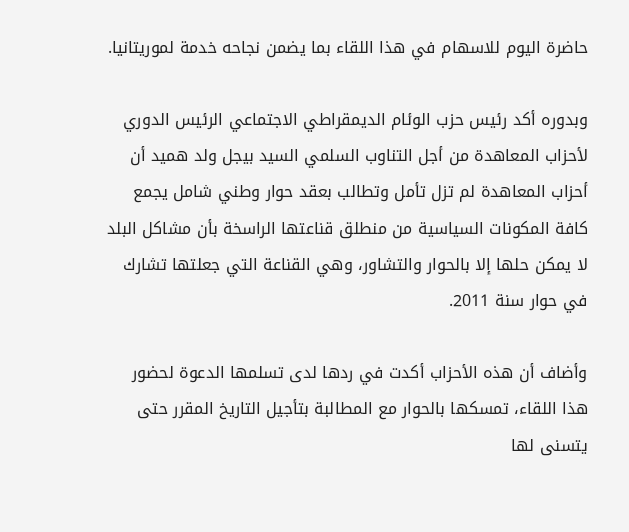حاضرة اليوم للاسهام في هذا اللقاء بما يضمن نجاحه خدمة لموريتانيا.

وبدوره أكد رئيس حزب الوئام الديمقراطي الاجتماعي الرئيس الدوري لأحزاب المعاهدة من أجل التناوب السلمي السيد بيجل ولد هميد أن أحزاب المعاهدة لم تزل تأمل وتطالب بعقد حوار وطني شامل يجمع كافة المكونات السياسية من منطلق قناعتها الراسخة بأن مشاكل البلد لا يمكن حلها إلا بالحوار والتشاور، وهي القناعة التي جعلتها تشارك في حوار سنة 2011.

وأضاف أن هذه الأحزاب أكدت في ردها لدى تسلمها الدعوة لحضور هذا اللقاء، تمسكها بالحوار مع المطالبة بتأجيل التاريخ المقرر حتى يتسنى لها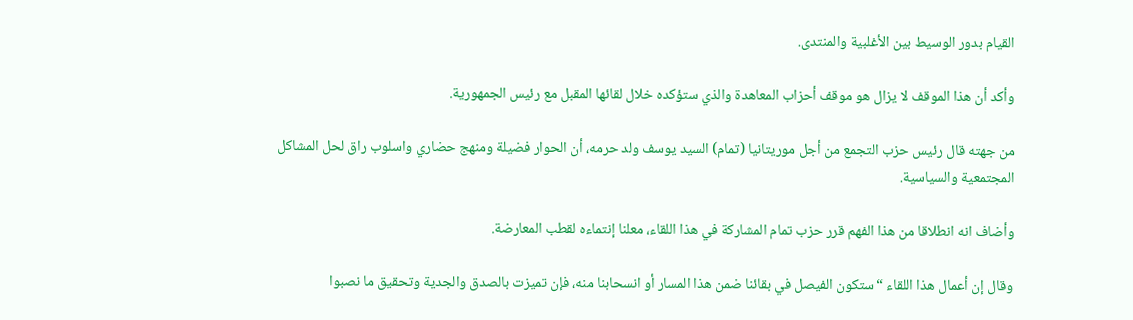القيام بدور الوسيط بين الأغلبية والمنتدى.

وأكد أن هذا الموقف لا يزال هو موقف أحزاب المعاهدة والذي ستؤكده خلال لقائها المقبل مع رئيس الجمهورية.

من جهته قال رئيس حزب التجمع من أجل موريتانيا (تمام) السيد يوسف ولد حرمه، أن الحوار فضيلة ومنهج حضاري واسلوب راق لحل المشاكل المجتمعية والسياسية.

وأضاف انه انطلاقا من هذا الفهم قرر حزب تمام المشاركة في هذا اللقاء، معلنا إنتماءه لقطب المعارضة.

وقال إن أعمال هذا اللقاء “ستكون الفيصل في بقائنا ضمن هذا المسار أو انسحابنا منه، فإن تميزت بالصدق والجدية وتحقيق ما نصبوا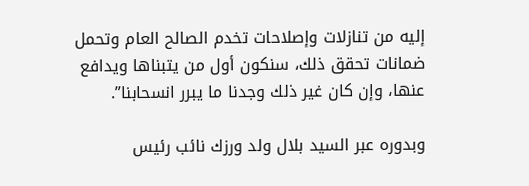إليه من تنازلات وإصلاحات تخدم الصالح العام وتحمل ضمانات تحقق ذلك، سنكون أول من يتبناها ويدافع عنها، وإن كان غير ذلك وجدنا ما يبرر انسحابنا”.

وبدوره عبر السيد بلال ولد ورزك نائب رئيس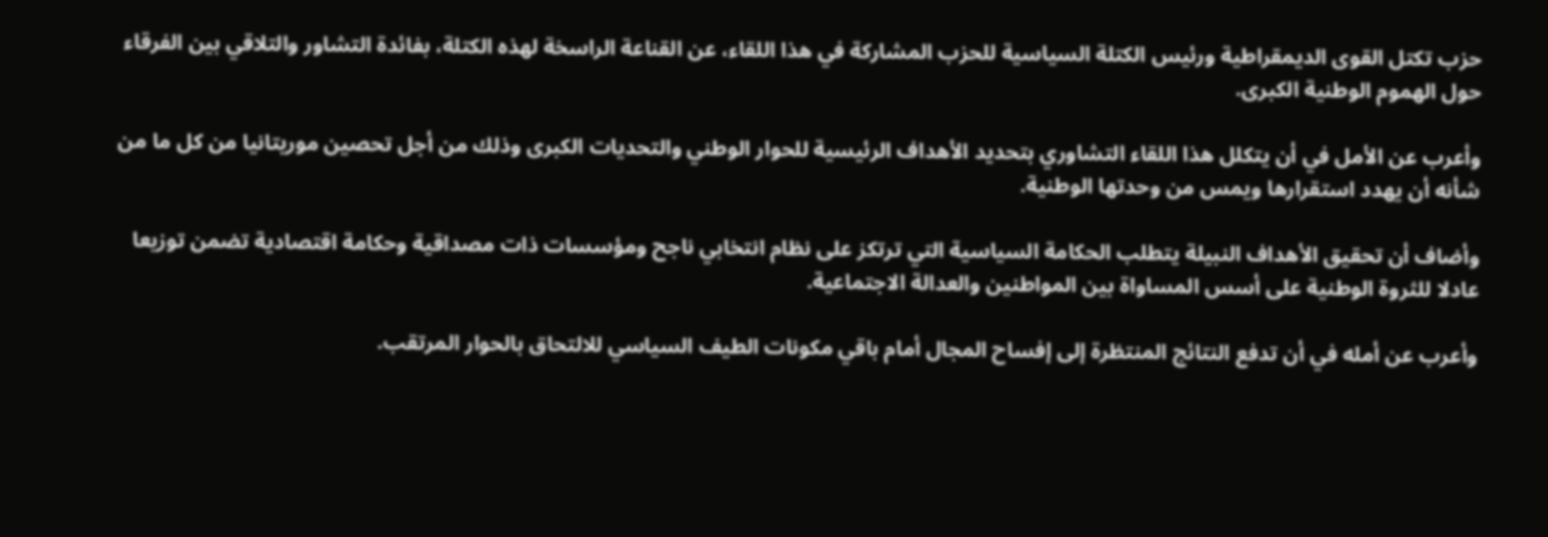حزب تكتل القوى الديمقراطية ورئيس الكتلة السياسية للحزب المشاركة في هذا اللقاء، عن القناعة الراسخة لهذه الكتلة، بفائدة التشاور والتلاقي بين الفرقاء حول الهموم الوطنية الكبرى.

وأعرب عن الأمل في أن يتكلل هذا اللقاء التشاوري بتحديد الأهداف الرئيسية للحوار الوطني والتحديات الكبرى وذلك من أجل تحصين موريتانيا من كل ما من شأنه أن يهدد استقرارها ويمس من وحدتها الوطنية.

وأضاف أن تحقيق الأهداف النبيلة يتطلب الحكامة السياسية التي ترتكز على نظام انتخابي ناجح ومؤسسات ذات مصداقية وحكامة اقتصادية تضمن توزيعا عادلا للثروة الوطنية على أسس المساواة بين المواطنين والعدالة الاجتماعية.

وأعرب عن أمله في أن تدفع النتائج المنتظرة إلى إفساح المجال أمام باقي مكونات الطيف السياسي للالتحاق بالحوار المرتقب.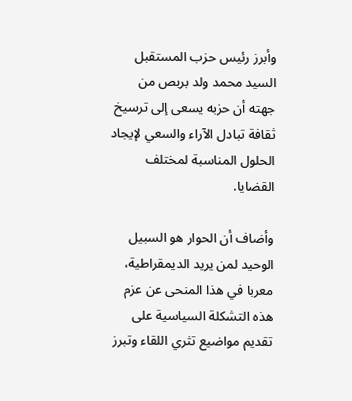وأبرز رئيس حزب المستقبل السيد محمد ولد بربص من جهته أن حزبه يسعى إلى ترسيخ ثقافة تبادل الآراء والسعي لإيجاد الحلول المناسبة لمختلف القضايا.

وأضاف أن الحوار هو السبيل الوحيد لمن يريد الديمقراطية، معربا في هذا المنحى عن عزم هذه التشكلة السياسية على تقديم مواضيع تثري اللقاء وتبرز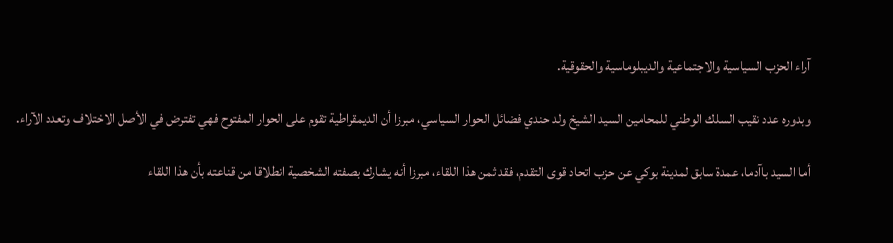آراء الحزب السياسية والاجتماعية والديبلوماسية والحقوقية.

وبدوره عدد نقيب السلك الوطني للمحامين السيد الشيخ ولد حندي فضائل الحوار السياسي، مبرزا أن الديمقراطية تقوم على الحوار المفتوح فهي تفترض في الأصل الاختلاف وتعدد الآراء.

أما السيد باآدما، عمدة سابق لمدينة بوكي عن حزب اتحاد قوى التقدم، فقد ثمن هذا اللقاء، مبرزا أنه يشارك بصفته الشخصية انطلاقا من قناعته بأن هذا اللقاء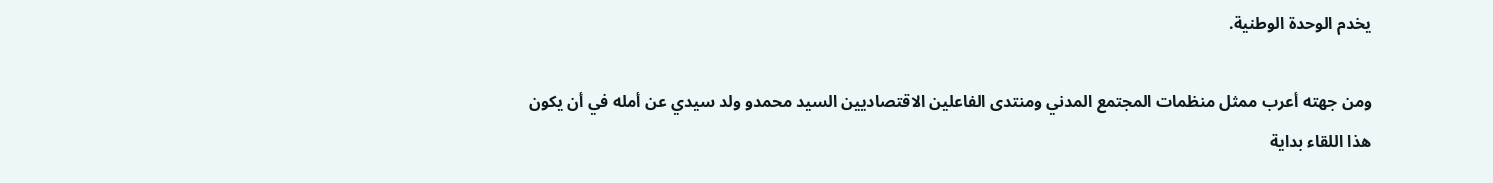يخدم الوحدة الوطنية.

ومن جهته أعرب ممثل منظمات المجتمع المدني ومنتدى الفاعلين الاقتصاديين السيد محمدو ولد سيدي عن أمله في أن يكون هذا اللقاء بداية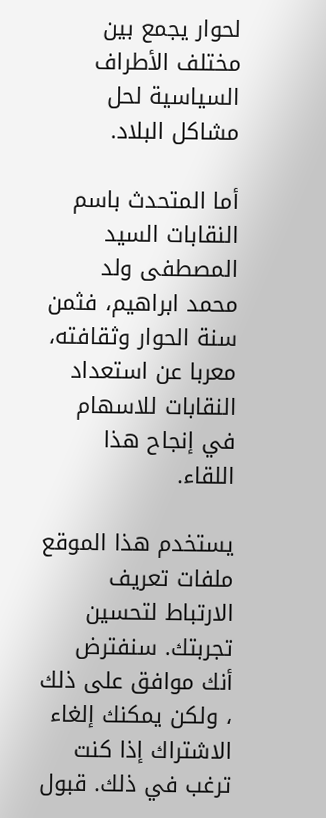لحوار يجمع بين مختلف الأطراف السياسية لحل مشاكل البلاد.

أما المتحدث باسم النقابات السيد المصطفى ولد محمد ابراهيم، فثمن سنة الحوار وثقافته، معربا عن استعداد النقابات للاسهام في إنجاح هذا اللقاء.

يستخدم هذا الموقع ملفات تعريف الارتباط لتحسين تجربتك. سنفترض أنك موافق على ذلك ، ولكن يمكنك إلغاء الاشتراك إذا كنت ترغب في ذلك. قبول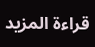قراءة المزيد